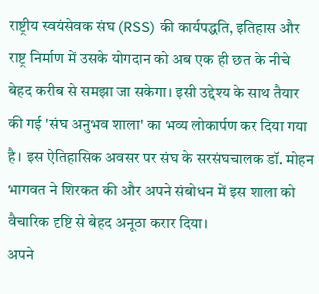राष्ट्रीय स्वयंसेवक संघ (RSS) की कार्यपद्धति, इतिहास और राष्ट्र निर्माण में उसके योगदान को अब एक ही छत के नीचे बेहद करीब से समझा जा सकेगा। इसी उद्देश्य के साथ तैयार की गई 'संघ अनुभव शाला' का भव्य लोकार्पण कर दिया गया है। इस ऐतिहासिक अवसर पर संघ के सरसंघचालक डॉ. मोहन भागवत ने शिरकत की और अपने संबोधन में इस शाला को वैचारिक दृष्टि से बेहद अनूठा करार दिया।
अपने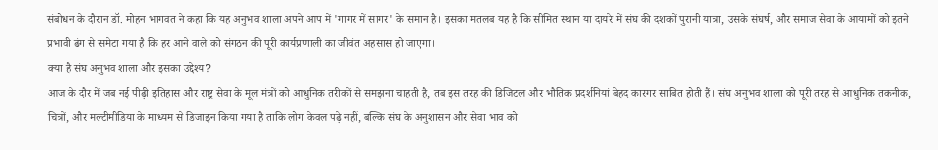संबोधन के दौरान डॉ. मोहन भागवत ने कहा कि यह अनुभव शाला अपने आप में 'गागर में सागर' के समान है। इसका मतलब यह है कि सीमित स्थान या दायरे में संघ की दशकों पुरानी यात्रा, उसके संघर्ष, और समाज सेवा के आयामों को इतने प्रभावी ढंग से समेटा गया है कि हर आने वाले को संगठन की पूरी कार्यप्रणाली का जीवंत अहसास हो जाएगा।
क्या है संघ अनुभव शाला और इसका उद्देश्य?
आज के दौर में जब नई पीढ़ी इतिहास और राष्ट्र सेवा के मूल मंत्रों को आधुनिक तरीकों से समझना चाहती है, तब इस तरह की डिजिटल और भौतिक प्रदर्शनियां बेहद कारगर साबित होती हैं। संघ अनुभव शाला को पूरी तरह से आधुनिक तकनीक, चित्रों, और मल्टीमीडिया के माध्यम से डिजाइन किया गया है ताकि लोग केवल पढ़े नहीं, बल्कि संघ के अनुशासन और सेवा भाव को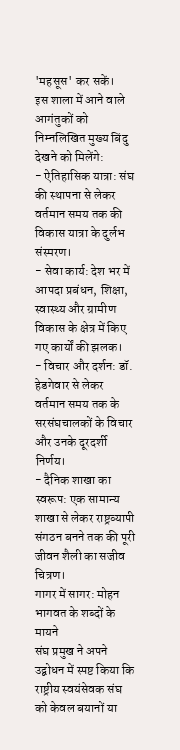'महसूस' कर सकें।
इस शाला में आने वाले आगंतुकों को निम्नलिखित मुख्य बिंदु देखने को मिलेंगे:
- ऐतिहासिक यात्रा: संघ की स्थापना से लेकर वर्तमान समय तक की विकास यात्रा के दुर्लभ संस्मरण।
- सेवा कार्य: देश भर में आपदा प्रबंधन, शिक्षा, स्वास्थ्य और ग्रामीण विकास के क्षेत्र में किए गए कार्यों की झलक।
- विचार और दर्शन: डॉ. हेडगेवार से लेकर वर्तमान समय तक के सरसंघचालकों के विचार और उनके दूरदर्शी निर्णय।
- दैनिक शाखा का स्वरूप: एक सामान्य शाखा से लेकर राष्ट्रव्यापी संगठन बनने तक की पूरी जीवन शैली का सजीव चित्रण।
गागर में सागर: मोहन भागवत के शब्दों के मायने
संघ प्रमुख ने अपने उद्बोधन में स्पष्ट किया कि राष्ट्रीय स्वयंसेवक संघ को केवल बयानों या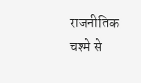राजनीतिक चश्मे से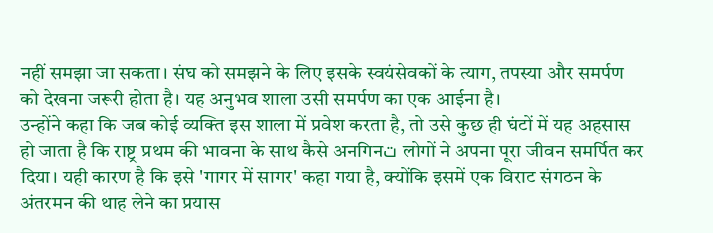नहीं समझा जा सकता। संघ को समझने के लिए इसके स्वयंसेवकों के त्याग, तपस्या और समर्पण को देखना जरूरी होता है। यह अनुभव शाला उसी समर्पण का एक आईना है।
उन्होंने कहा कि जब कोई व्यक्ति इस शाला में प्रवेश करता है, तो उसे कुछ ही घंटों में यह अहसास हो जाता है कि राष्ट्र प्रथम की भावना के साथ कैसे अनगिनت लोगों ने अपना पूरा जीवन समर्पित कर दिया। यही कारण है कि इसे 'गागर में सागर' कहा गया है, क्योंकि इसमें एक विराट संगठन के अंतरमन की थाह लेने का प्रयास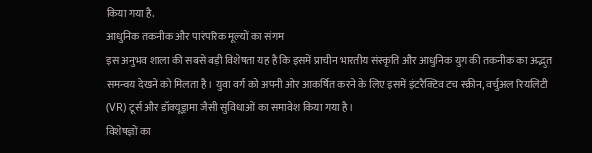किया गया है.
आधुनिक तकनीक और पारंपरिक मूल्यों का संगम
इस अनुभव शाला की सबसे बड़ी विशेषता यह है कि इसमें प्राचीन भारतीय संस्कृति और आधुनिक युग की तकनीक का अद्भुत समन्वय देखने को मिलता है। युवा वर्ग को अपनी ओर आकर्षित करने के लिए इसमें इंटरैक्टिव टच स्क्रीन, वर्चुअल रियलिटी (VR) टूर्स और डॉक्यूड्रामा जैसी सुविधाओं का समावेश किया गया है।
विशेषज्ञों का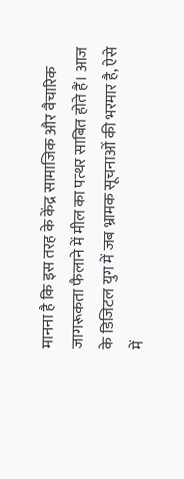मानना है कि इस तरह के केंद्र सामाजिक और वैचारिक जागरूकता फैलाने में मील का पत्थर साबित होते हैं। आज के डिजिटल युग में जब भ्रामक सूचनाओं की भरमार है, ऐसे में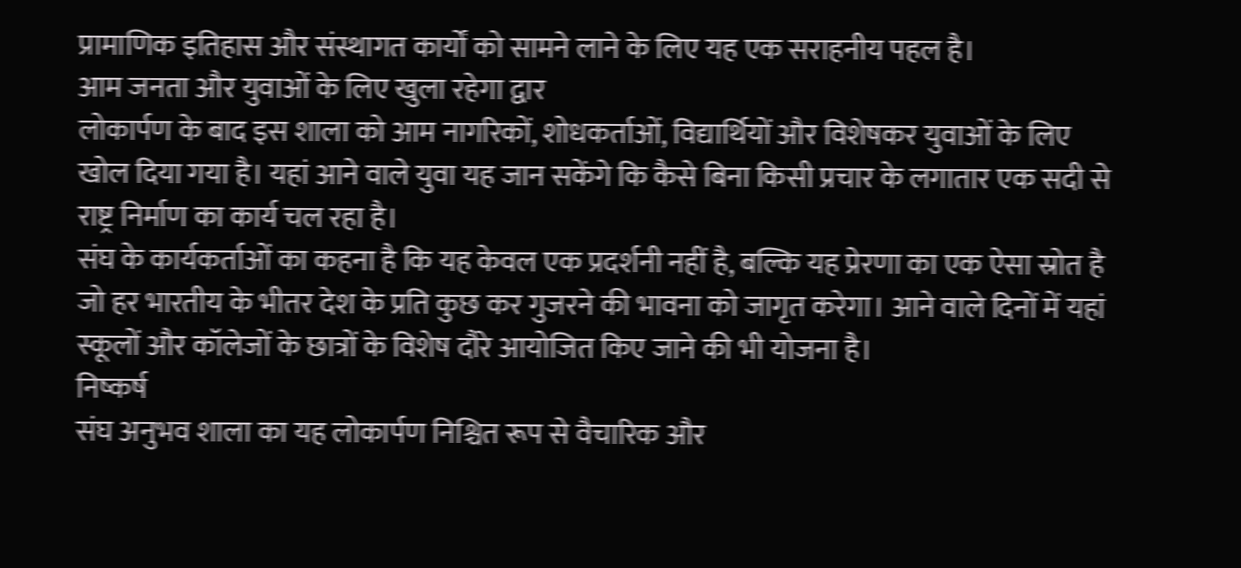प्रामाणिक इतिहास और संस्थागत कार्यों को सामने लाने के लिए यह एक सराहनीय पहल है।
आम जनता और युवाओं के लिए खुला रहेगा द्वार
लोकार्पण के बाद इस शाला को आम नागरिकों, शोधकर्ताओं, विद्यार्थियों और विशेषकर युवाओं के लिए खोल दिया गया है। यहां आने वाले युवा यह जान सकेंगे कि कैसे बिना किसी प्रचार के लगातार एक सदी से राष्ट्र निर्माण का कार्य चल रहा है।
संघ के कार्यकर्ताओं का कहना है कि यह केवल एक प्रदर्शनी नहीं है, बल्कि यह प्रेरणा का एक ऐसा स्रोत है जो हर भारतीय के भीतर देश के प्रति कुछ कर गुजरने की भावना को जागृत करेगा। आने वाले दिनों में यहां स्कूलों और कॉलेजों के छात्रों के विशेष दौरे आयोजित किए जाने की भी योजना है।
निष्कर्ष
संघ अनुभव शाला का यह लोकार्पण निश्चित रूप से वैचारिक और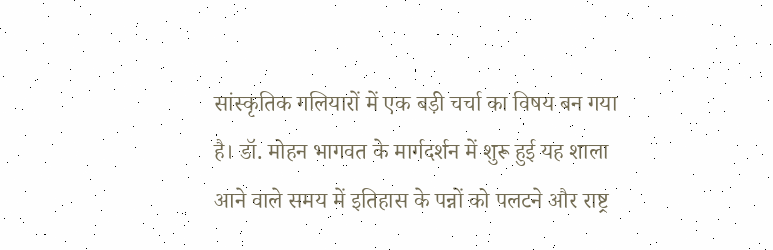सांस्कृतिक गलियारों में एक बड़ी चर्चा का विषय बन गया है। डॉ. मोहन भागवत के मार्गदर्शन में शुरू हुई यह शाला आने वाले समय में इतिहास के पन्नों को पलटने और राष्ट्र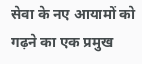सेवा के नए आयामों को गढ़ने का एक प्रमुख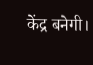केंद्र बनेगी।